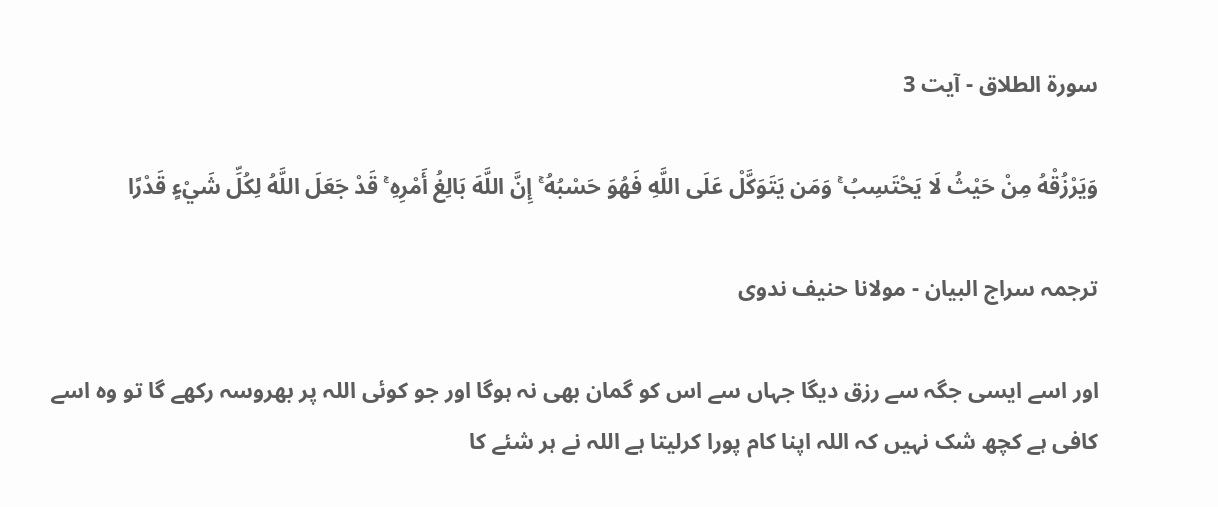سورة الطلاق - آیت 3

وَيَرْزُقْهُ مِنْ حَيْثُ لَا يَحْتَسِبُ ۚ وَمَن يَتَوَكَّلْ عَلَى اللَّهِ فَهُوَ حَسْبُهُ ۚ إِنَّ اللَّهَ بَالِغُ أَمْرِهِ ۚ قَدْ جَعَلَ اللَّهُ لِكُلِّ شَيْءٍ قَدْرًا

ترجمہ سراج البیان - مولانا حنیف ندوی

اور اسے ایسی جگہ سے رزق دیگا جہاں سے اس کو گمان بھی نہ ہوگا اور جو کوئی اللہ پر بھروسہ رکھے گا تو وہ اسے کافی ہے کچھ شک نہیں کہ اللہ اپنا کام پورا کرلیتا ہے اللہ نے ہر شئے کا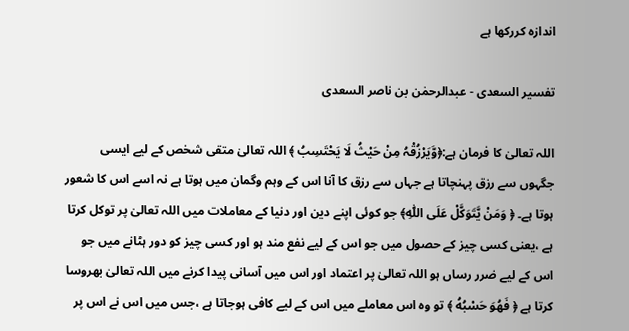اندازہ کررکھا ہے

تفسیر السعدی - عبدالرحمٰن بن ناصر السعدی

اللہ تعالیٰ کا فرمان ہے:﴿وَّیَرْزُقْہُ مِنْ حَیْثُ لَا یَحْتَسِبُ ﴾ اللہ تعالیٰ متقی شخص کے لیے ایسی جگہوں سے رزق پہنچاتا ہے جہاں سے رزق کا آنا اس کے وہم وگمان میں ہوتا ہے نہ اسے اس کا شعور ہوتا ہے۔ ﴿ وَمَنْ یَّتَوَکَّلْ عَلَی اللّٰہِ﴾ جو کوئی اپنے دین اور دنیا کے معاملات میں اللہ تعالیٰ پر توکل کرتا ہے ،یعنی کسی چیز کے حصول میں جو اس کے لیے نفع مند ہو اور کسی چیز کو دور ہٹانے میں جو اس کے لیے ضرر رساں ہو اللہ تعالیٰ پر اعتماد اور اس میں آسانی پیدا کرنے میں اللہ تعالیٰ بھروسا کرتا ہے ﴿ فَهُوَ حَسْبُهُ ﴾ تو وہ اس معاملے میں اس کے لیے کافی ہوجاتا ہے ،جس میں اس نے اس پر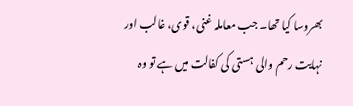بھروسا کیا تھا۔ جب معاملہ غنی، قوی، غالب اور نہایت رحم والی ہستی کی کفالت میں ہے تو وہ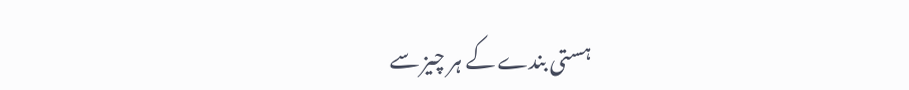ہستی بندے کے ہر چیز سے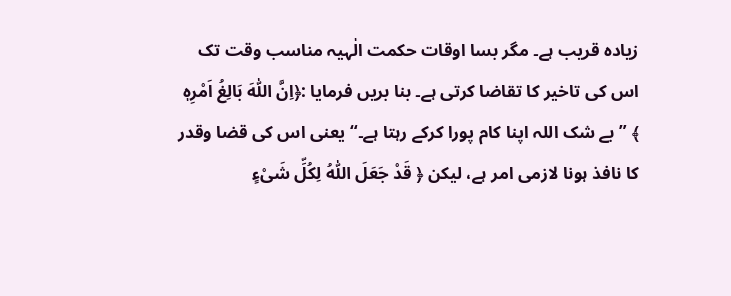زیادہ قریب ہے۔ مگر بسا اوقات حکمت الٰہیہ مناسب وقت تک اس کی تاخیر کا تقاضا کرتی ہے۔ بنا بریں فرمایا :﴿اِنَّ اللّٰہَ بَالِغُ اَمْرِہٖ ﴾ ”بے شک اللہ اپنا کام پورا کرکے رہتا ہے۔“ یعنی اس کی قضا وقدر کا نافذ ہونا لازمی امر ہے، لیکن ﴿ قَدْ جَعَلَ اللّٰہُ لِکُلِّ شَیْءٍ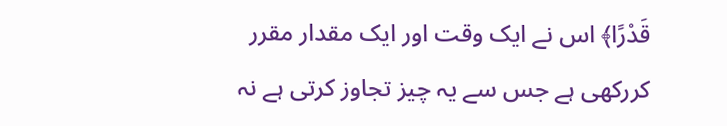قَدْرًا﴾ اس نے ایک وقت اور ایک مقدار مقرر کررکھی ہے جس سے یہ چیز تجاوز کرتی ہے نہ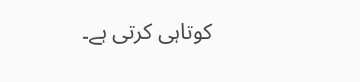کوتاہی کرتی ہے۔